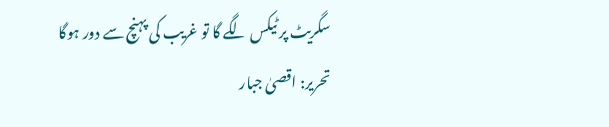سگریٹ پر ٹیکس لگے گا تو غریب کی پہنچ سے دور ہوگا
تحریر: اقصیٰ جبار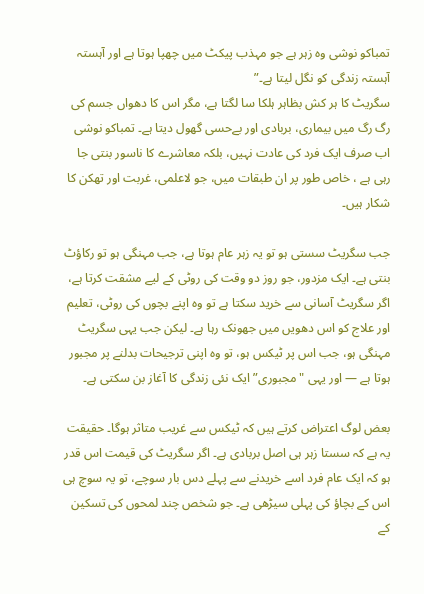تمباکو نوشی وہ زہر ہے جو مہذب پیکٹ میں چھپا ہوتا ہے اور آہستہ آہستہ زندگی کو نگل لیتا ہے۔”
سگریٹ کا ہر کش بظاہر ہلکا سا لگتا ہے، مگر اس کا دھواں جسم کی رگ رگ میں بیماری، بربادی اور بےحسی گھول دیتا ہے۔ تمباکو نوشی اب صرف ایک فرد کی عادت نہیں، بلکہ معاشرے کا ناسور بنتی جا رہی ہے ، خاص طور پر ان طبقات میں، جو لاعلمی، غربت اور تھکن کا شکار ہیں۔

جب سگریٹ سستی ہو تو یہ زہر عام ہوتا ہے، جب مہنگی ہو تو رکاؤٹ بنتی ہے۔ ایک مزدور، جو روز دو وقت کی روٹی کے لیے مشقت کرتا ہے، اگر سگریٹ آسانی سے خرید سکتا ہے تو وہ اپنے بچوں کی روٹی، تعلیم اور علاج کو اس دھویں میں جھونک رہا ہے۔ لیکن جب یہی سگریٹ مہنگی ہو، جب اس پر ٹیکس ہو، تو وہ اپنی ترجیحات بدلنے پر مجبور ہوتا ہے — اور یہی "مجبوری” ایک نئی زندگی کا آغاز بن سکتی ہے۔

بعض لوگ اعتراض کرتے ہیں کہ ٹیکس سے غریب متاثر ہوگا۔ حقیقت یہ ہے کہ سستا زہر ہی اصل بربادی ہے۔ اگر سگریٹ کی قیمت اس قدر ہو کہ ایک عام فرد اسے خریدنے سے پہلے دس بار سوچے، تو یہ سوچ ہی اس کے بچاؤ کی پہلی سیڑھی ہے۔ جو شخص چند لمحوں کی تسکین کے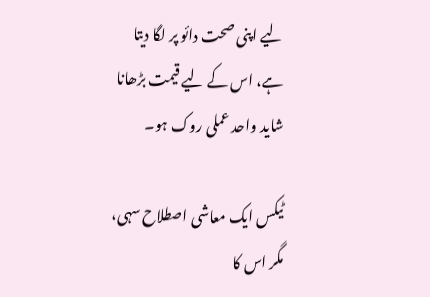لیے اپنی صحت دائو پر لگا دیتا ہے، اس کے لیے قیمت بڑھانا شاید واحد عملی روک ہو۔

ٹیکس ایک معاشی اصطلاح سہی، مگر اس کا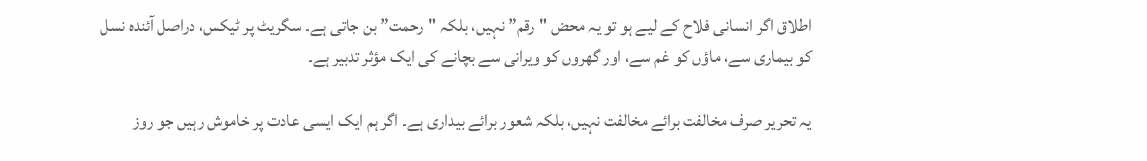اطلاق اگر انسانی فلاح کے لیے ہو تو یہ محض "رقم” نہیں، بلکہ "رحمت” بن جاتی ہے۔ سگریٹ پر ٹیکس، دراصل آئندہ نسل کو بیماری سے، ماؤں کو غم سے، اور گھروں کو ویرانی سے بچانے کی ایک مؤثر تدبیر ہے۔

یہ تحریر صرف مخالفت برائے مخالفت نہیں، بلکہ شعور برائے بیداری ہے۔ اگر ہم ایک ایسی عادت پر خاموش رہیں جو روز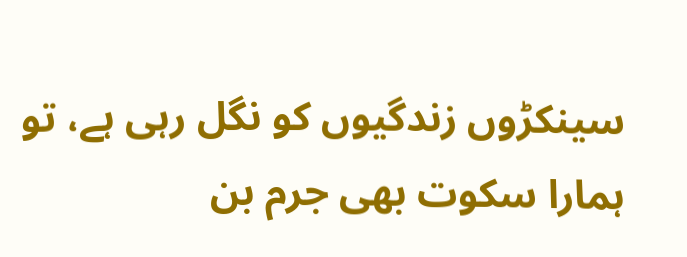سینکڑوں زندگیوں کو نگل رہی ہے، تو ہمارا سکوت بھی جرم بن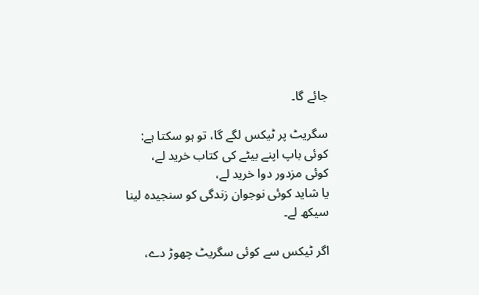جائے گا۔

سگریٹ پر ٹیکس لگے گا، تو ہو سکتا ہے:
کوئی باپ اپنے بیٹے کی کتاب خرید لے،
کوئی مزدور دوا خرید لے،
یا شاید کوئی نوجوان زندگی کو سنجیدہ لینا سیکھ لے۔

اگر ٹیکس سے کوئی سگریٹ چھوڑ دے،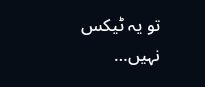تو یہ ٹیکس نہیں…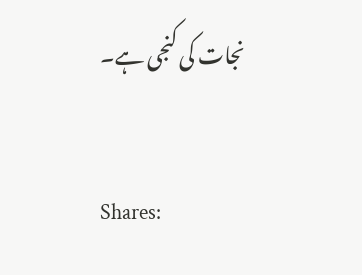نجات کی کنجی ہے۔

Shares: